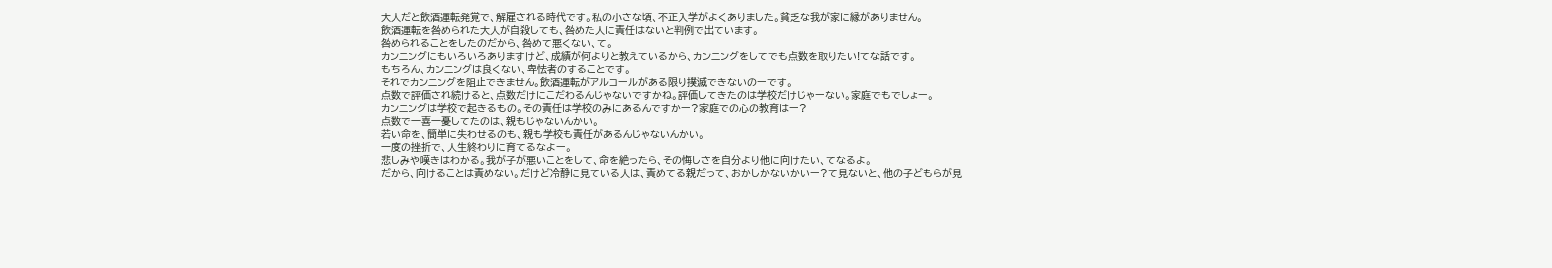大人だと飲酒運転発覚で、解雇される時代です。私の小さな頃、不正入学がよくありました。貧乏な我が家に縁がありません。
飲酒運転を咎められた大人が自殺しても、咎めた人に責任はないと判例で出ています。
咎められることをしたのだから、咎めて悪くない、て。
カンニングにもいろいろありますけど、成績が何よりと教えているから、カンニングをしてでも点数を取りたい!てな話です。
もちろん、カンニングは良くない、卑怯者のすることです。
それでカンニングを阻止できません。飲酒運転がアルコールがある限り撲滅できないのーです。
点数で評価され続けると、点数だけにこだわるんじゃないですかね。評価してきたのは学校だけじゃーない。家庭でもでしょー。
カンニングは学校で起きるもの。その責任は学校のみにあるんですかー?家庭での心の教育はー?
点数で一喜一憂してたのは、親もじゃないんかい。
若い命を、簡単に失わせるのも、親も学校も責任があるんじゃないんかい。
一度の挫折で、人生終わりに育てるなよー。
悲しみや嘆きはわかる。我が子が悪いことをして、命を絶ったら、その悔しさを自分より他に向けたい、てなるよ。
だから、向けることは責めない。だけど冷静に見ている人は、責めてる親だって、おかしかないかいー?て見ないと、他の子どもらが見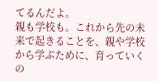てるんだよ。
親も学校も。これから先の未来で起きることを、親や学校から学ぶために、育っていくの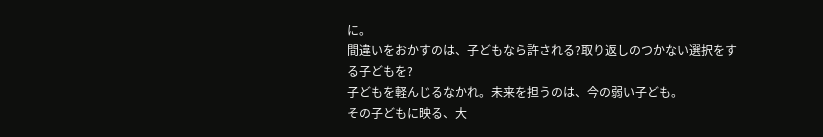に。
間違いをおかすのは、子どもなら許される?取り返しのつかない選択をする子どもを?
子どもを軽んじるなかれ。未来を担うのは、今の弱い子ども。
その子どもに映る、大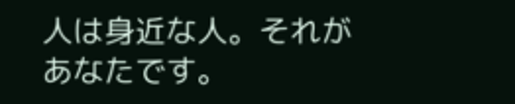人は身近な人。それがあなたです。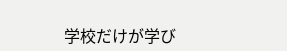学校だけが学び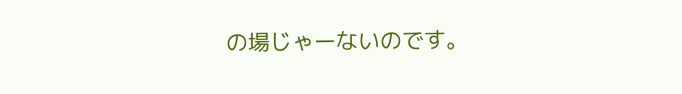の場じゃーないのです。